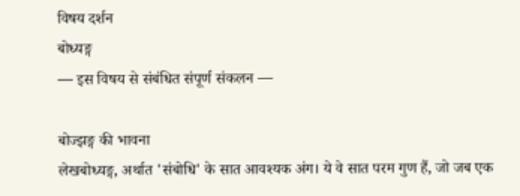विषय दर्शन
बोध्यङ्ग
— इस विषय से संबंधित संपूर्ण संकलन —

बोज्झङ्ग की भावना
लेखबोध्यङ्ग, अर्थात 'संबोधि' के सात आवश्यक अंग। ये वे सात परम गुण हैं, जो जब एक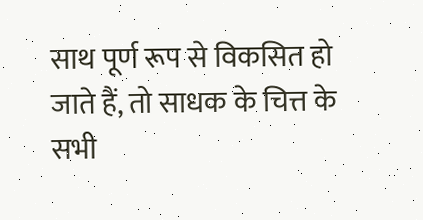साथ पूर्ण रूप से विकसित हो जाते हैं, तो साधक के चित्त के सभी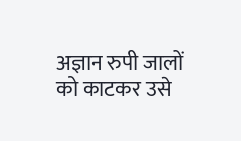अज्ञान रुपी जालों को काटकर उसे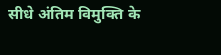सीधे अंतिम विमुक्ति के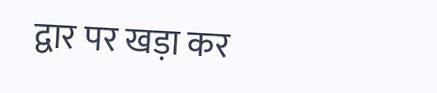द्वार पर खड़ा कर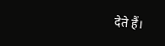देते हैं।